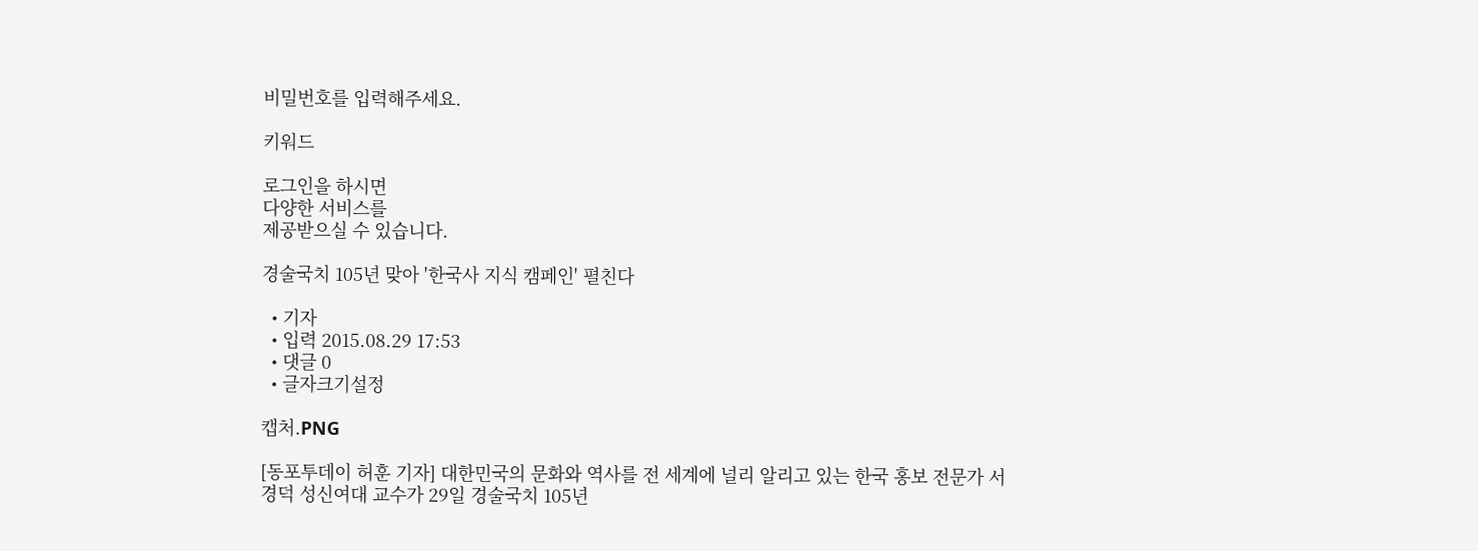비밀번호를 입력해주세요.

키워드

로그인을 하시면
다양한 서비스를
제공받으실 수 있습니다.

경술국치 105년 맞아 '한국사 지식 캠페인' 펼친다

  • 기자
  • 입력 2015.08.29 17:53
  • 댓글 0
  • 글자크기설정

캡처.PNG

[동포투데이 허훈 기자] 대한민국의 문화와 역사를 전 세계에 널리 알리고 있는 한국 홍보 전문가 서경덕 성신여대 교수가 29일 경술국치 105년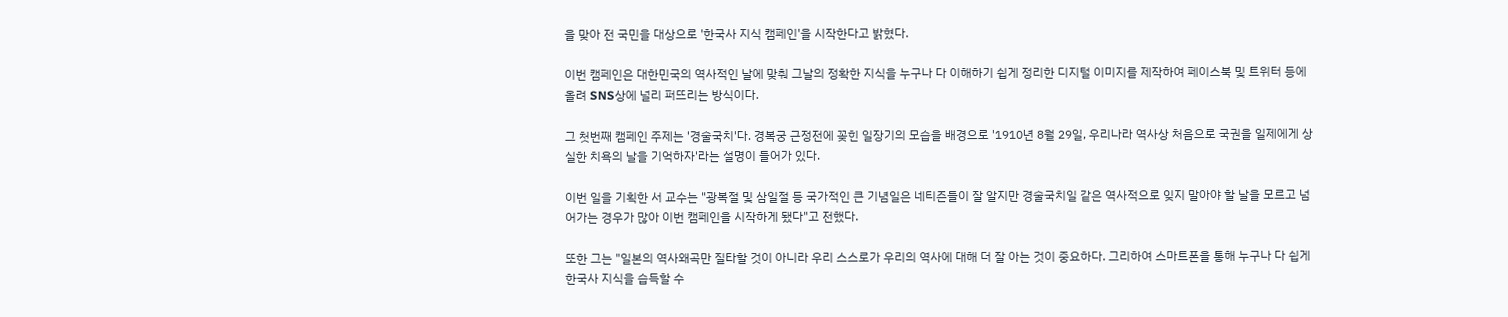을 맞아 전 국민을 대상으로 '한국사 지식 캠페인'을 시작한다고 밝혔다.

이번 캠페인은 대한민국의 역사적인 날에 맞춰 그날의 정확한 지식을 누구나 다 이해하기 쉽게 정리한 디지털 이미지를 제작하여 페이스북 및 트위터 등에 올려 SNS상에 널리 퍼뜨리는 방식이다.

그 첫번째 캠페인 주제는 '경술국치'다. 경복궁 근정전에 꽂힌 일장기의 모습을 배경으로 '1910년 8월 29일, 우리나라 역사상 처음으로 국권을 일제에게 상실한 치욕의 날을 기억하자'라는 설명이 들어가 있다.

이번 일을 기획한 서 교수는 "광복절 및 삼일절 등 국가적인 큰 기념일은 네티즌들이 잘 알지만 경술국치일 같은 역사적으로 잊지 말아야 할 날을 모르고 넘어가는 경우가 많아 이번 캠페인을 시작하게 됐다"고 전했다.

또한 그는 "일본의 역사왜곡만 질타할 것이 아니라 우리 스스로가 우리의 역사에 대해 더 잘 아는 것이 중요하다. 그리하여 스마트폰을 통해 누구나 다 쉽게 한국사 지식을 습득할 수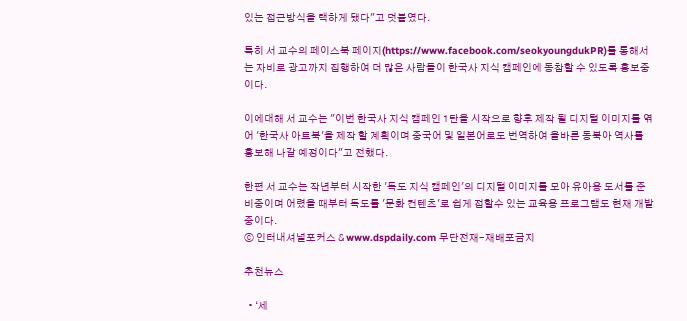있는 접근방식을 택하게 됐다"고 덧붙였다.

특히 서 교수의 페이스북 페이지(https://www.facebook.com/seokyoungdukPR)를 통해서는 자비로 광고까지 집행하여 더 많은 사람들이 한국사 지식 캠페인에 동참할 수 있도록 홍보중이다.

이에대해 서 교수는 "이번 한국사 지식 캠페인 1탄을 시작으로 향후 제작 될 디지털 이미지를 엮어 '한국사 아트북'을 제작 할 계획이며 중국어 및 일본어로도 번역하여 올바른 동북아 역사를 홍보해 나갈 예정이다"고 전했다.

한편 서 교수는 작년부터 시작한 '독도 지식 캠페인'의 디지털 이미지를 모아 유아용 도서를 준비중이며 어렸을 때부터 독도를 '문화 컨텐츠'로 쉽게 접할수 있는 교육용 프로그램도 현재 개발중이다.
ⓒ 인터내셔널포커스 & www.dspdaily.com 무단전재-재배포금지

추천뉴스

  • ‘세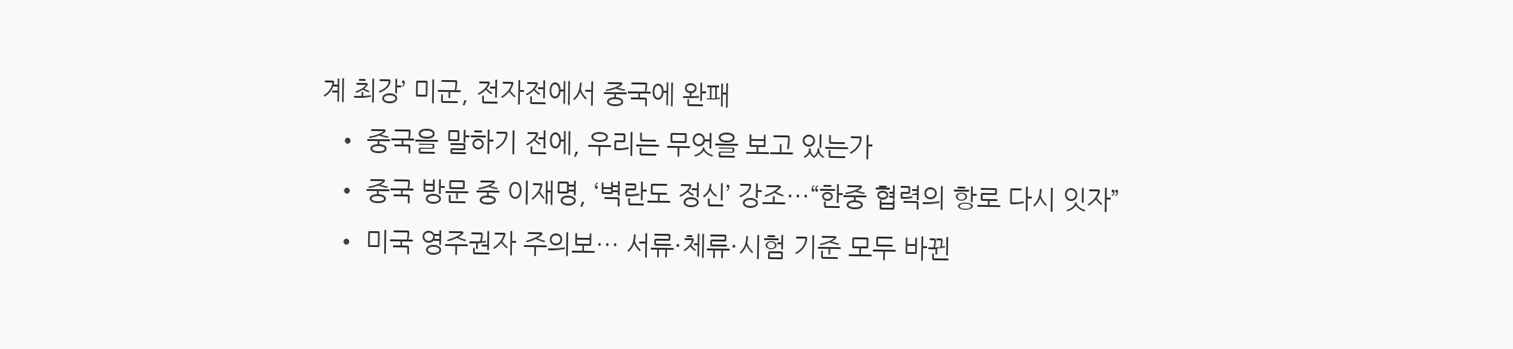계 최강’ 미군, 전자전에서 중국에 완패
  • 중국을 말하기 전에, 우리는 무엇을 보고 있는가
  • 중국 방문 중 이재명, ‘벽란도 정신’ 강조…“한중 협력의 항로 다시 잇자”
  • 미국 영주권자 주의보… 서류·체류·시험 기준 모두 바뀐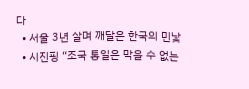다
  • 서울 3년 살며 깨달은 한국의 민낯
  • 시진핑 “조국 통일은 막을 수 없는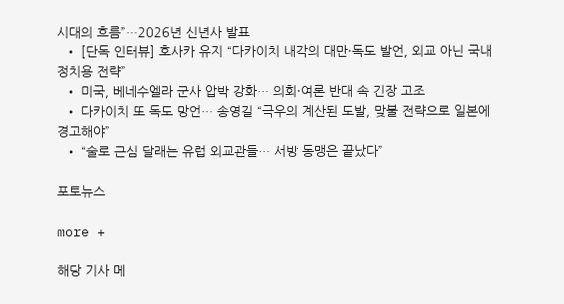시대의 흐름”…2026년 신년사 발표
  • [단독 인터뷰] 호사카 유지 “다카이치 내각의 대만·독도 발언, 외교 아닌 국내 정치용 전략”
  • 미국, 베네수엘라 군사 압박 강화… 의회·여론 반대 속 긴장 고조
  • 다카이치 또 독도 망언… 송영길 “극우의 계산된 도발, 맞불 전략으로 일본에 경고해야”
  • “술로 근심 달래는 유럽 외교관들… 서방 동맹은 끝났다”

포토뉴스

more +

해당 기사 메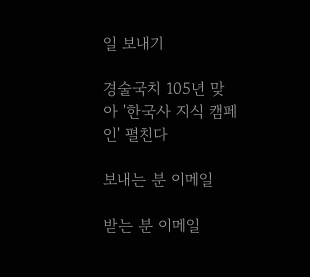일 보내기

경술국치 105년 맞아 '한국사 지식 캠페인' 펼친다

보내는 분 이메일

받는 분 이메일